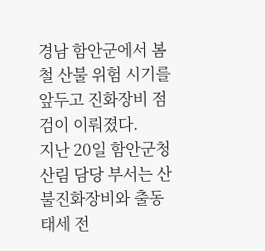경남 함안군에서 봄철 산불 위험 시기를 앞두고 진화장비 점검이 이뤄졌다.
지난 20일 함안군청 산림 담당 부서는 산불진화장비와 출동 태세 전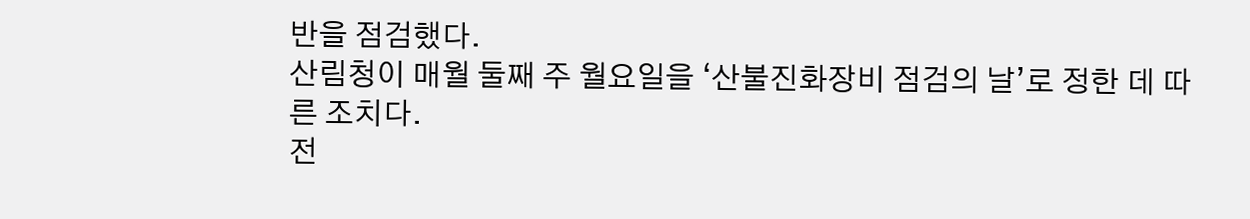반을 점검했다.
산림청이 매월 둘째 주 월요일을 ‘산불진화장비 점검의 날’로 정한 데 따른 조치다.
전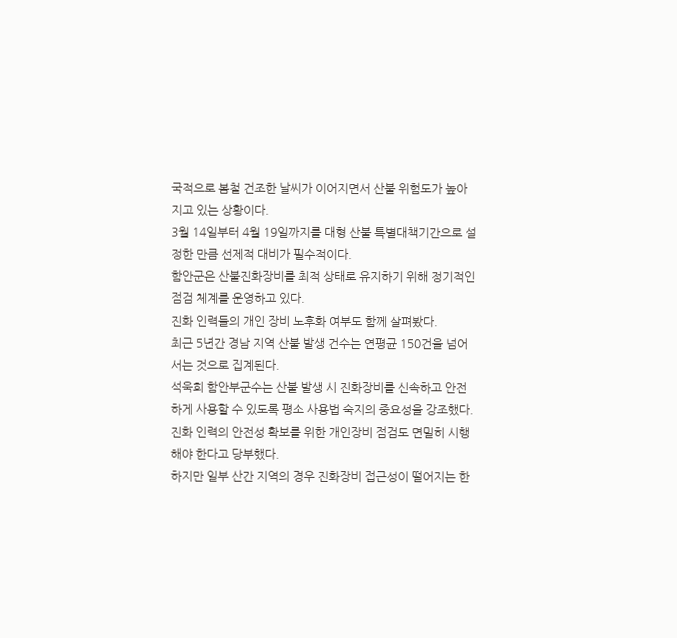국적으로 봄철 건조한 날씨가 이어지면서 산불 위험도가 높아지고 있는 상황이다.
3월 14일부터 4월 19일까지를 대형 산불 특별대책기간으로 설정한 만큼 선제적 대비가 필수적이다.
함안군은 산불진화장비를 최적 상태로 유지하기 위해 정기적인 점검 체계를 운영하고 있다.
진화 인력들의 개인 장비 노후화 여부도 함께 살펴봤다.
최근 5년간 경남 지역 산불 발생 건수는 연평균 150건을 넘어서는 것으로 집계된다.
석욱희 함안부군수는 산불 발생 시 진화장비를 신속하고 안전하게 사용할 수 있도록 평소 사용법 숙지의 중요성을 강조했다.
진화 인력의 안전성 확보를 위한 개인장비 점검도 면밀히 시행해야 한다고 당부했다.
하지만 일부 산간 지역의 경우 진화장비 접근성이 떨어지는 한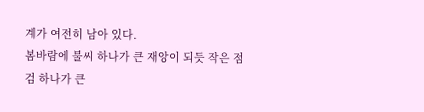계가 여전히 남아 있다.
봄바람에 불씨 하나가 큰 재앙이 되듯 작은 점검 하나가 큰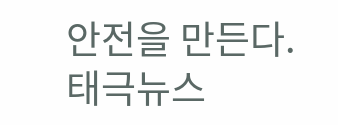안전을 만든다.
태극뉴스